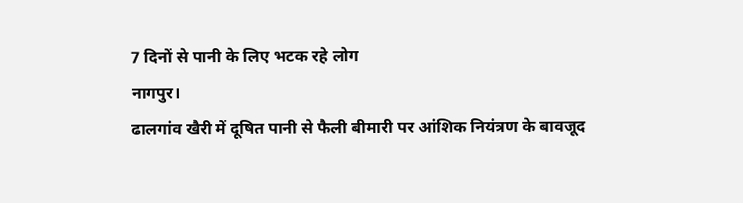7 दिनों से पानी के लिए भटक रहे लोग
नागपुर।
ढालगांव खैरी में दूषित पानी से फैली बीमारी पर आंशिक नियंत्रण के बावजूद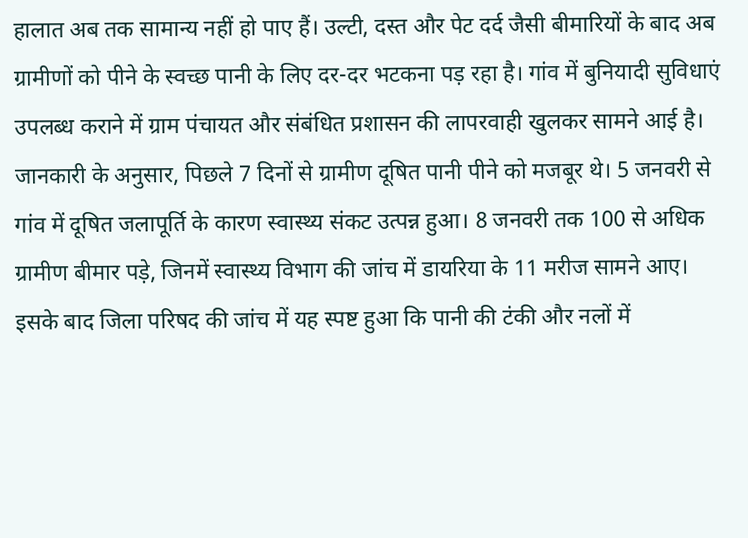हालात अब तक सामान्य नहीं हो पाए हैं। उल्टी, दस्त और पेट दर्द जैसी बीमारियों के बाद अब ग्रामीणों को पीने के स्वच्छ पानी के लिए दर-दर भटकना पड़ रहा है। गांव में बुनियादी सुविधाएं उपलब्ध कराने में ग्राम पंचायत और संबंधित प्रशासन की लापरवाही खुलकर सामने आई है।
जानकारी के अनुसार, पिछले 7 दिनों से ग्रामीण दूषित पानी पीने को मजबूर थे। 5 जनवरी से गांव में दूषित जलापूर्ति के कारण स्वास्थ्य संकट उत्पन्न हुआ। 8 जनवरी तक 100 से अधिक ग्रामीण बीमार पड़े, जिनमें स्वास्थ्य विभाग की जांच में डायरिया के 11 मरीज सामने आए। इसके बाद जिला परिषद की जांच में यह स्पष्ट हुआ कि पानी की टंकी और नलों में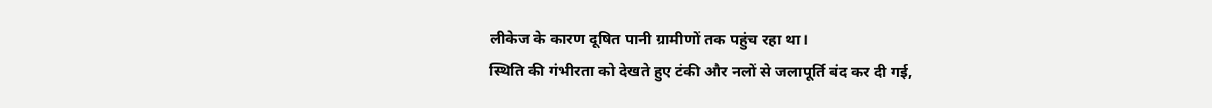लीकेज के कारण दूषित पानी ग्रामीणों तक पहुंच रहा था।
स्थिति की गंभीरता को देखते हुए टंकी और नलों से जलापूर्ति बंद कर दी गई,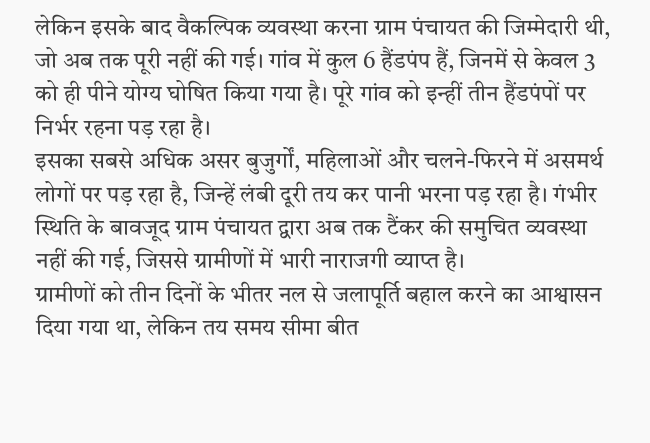लेकिन इसके बाद वैकल्पिक व्यवस्था करना ग्राम पंचायत की जिम्मेदारी थी, जो अब तक पूरी नहीं की गई। गांव में कुल 6 हैंडपंप हैं, जिनमें से केवल 3 को ही पीने योग्य घोषित किया गया है। पूरे गांव को इन्हीं तीन हैंडपंपों पर निर्भर रहना पड़ रहा है।
इसका सबसे अधिक असर बुजुर्गों, महिलाओं और चलने-फिरने में असमर्थ लोगों पर पड़ रहा है, जिन्हें लंबी दूरी तय कर पानी भरना पड़ रहा है। गंभीर स्थिति के बावजूद ग्राम पंचायत द्वारा अब तक टैंकर की समुचित व्यवस्था नहीं की गई, जिससे ग्रामीणों में भारी नाराजगी व्याप्त है।
ग्रामीणों को तीन दिनों के भीतर नल से जलापूर्ति बहाल करने का आश्वासन दिया गया था, लेकिन तय समय सीमा बीत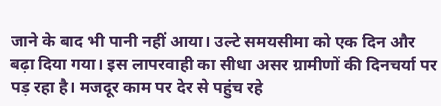जाने के बाद भी पानी नहीं आया। उल्टे समयसीमा को एक दिन और बढ़ा दिया गया। इस लापरवाही का सीधा असर ग्रामीणों की दिनचर्या पर पड़ रहा है। मजदूर काम पर देर से पहुंच रहे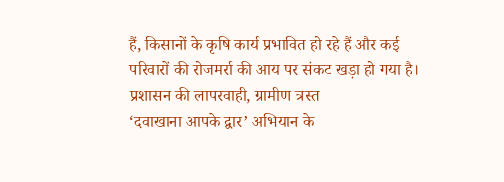हैं, किसानों के कृषि कार्य प्रभावित हो रहे हैं और कई परिवारों की रोजमर्रा की आय पर संकट खड़ा हो गया है।
प्रशासन की लापरवाही, ग्रामीण त्रस्त
‘दवाखाना आपके द्वार’ अभियान के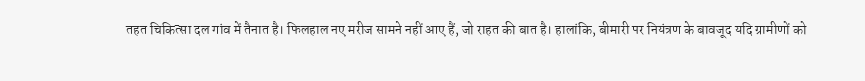तहत चिकित्सा दल गांव में तैनात है। फिलहाल नए मरीज सामने नहीं आए हैं, जो राहत की बात है। हालांकि, बीमारी पर नियंत्रण के बावजूद यदि ग्रामीणों को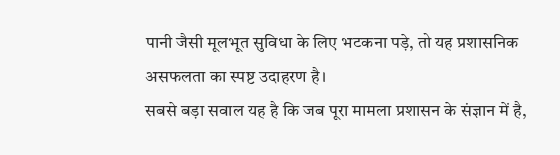पानी जैसी मूलभूत सुविधा के लिए भटकना पड़े, तो यह प्रशासनिक असफलता का स्पष्ट उदाहरण है।
सबसे बड़ा सवाल यह है कि जब पूरा मामला प्रशासन के संज्ञान में है,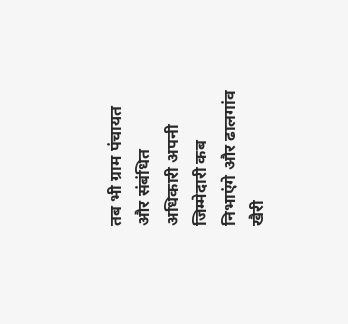तब भी ग्राम पंचायत और संबंधित अधिकारी अपनी जिम्मेदारी कब निभाएंगे और ढालगांव खैरी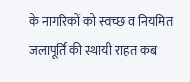के नागरिकों को स्वच्छ व नियमित जलापूर्ति की स्थायी राहत कब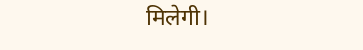मिलेगी।